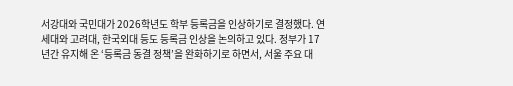서강대와 국민대가 2026학년도 학부 등록금을 인상하기로 결정했다. 연세대와 고려대, 한국외대 등도 등록금 인상을 논의하고 있다. 정부가 17년간 유지해 온 ‘등록금 동결 정책’을 완화하기로 하면서, 서울 주요 대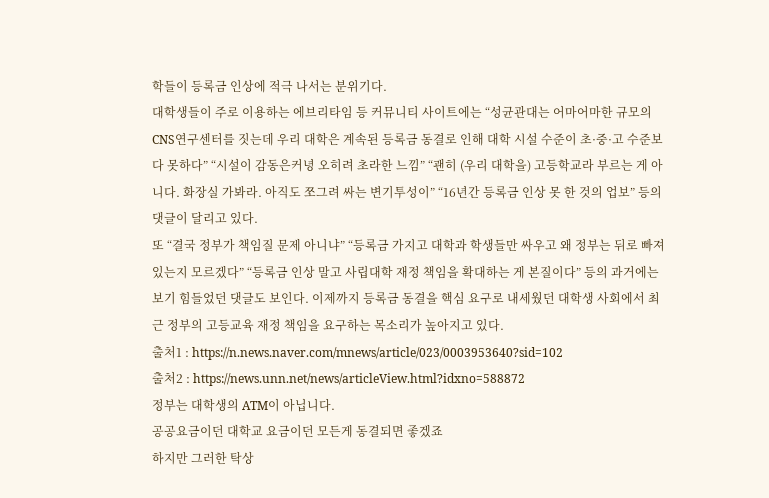학들이 등록금 인상에 적극 나서는 분위기다.
대학생들이 주로 이용하는 에브리타임 등 커뮤니티 사이트에는 “성균관대는 어마어마한 규모의 CNS연구센터를 짓는데 우리 대학은 계속된 등록금 동결로 인해 대학 시설 수준이 초·중·고 수준보다 못하다” “시설이 감동은커녕 오히려 초라한 느낌” “괜히 (우리 대학을) 고등학교라 부르는 게 아니다. 화장실 가봐라. 아직도 쪼그려 싸는 변기투성이” “16년간 등록금 인상 못 한 것의 업보” 등의 댓글이 달리고 있다.
또 “결국 정부가 책임질 문제 아니냐” “등록금 가지고 대학과 학생들만 싸우고 왜 정부는 뒤로 빠져있는지 모르겠다” “등록금 인상 말고 사립대학 재정 책임을 확대하는 게 본질이다” 등의 과거에는 보기 힘들었던 댓글도 보인다. 이제까지 등록금 동결을 핵심 요구로 내세웠던 대학생 사회에서 최근 정부의 고등교육 재정 책임을 요구하는 목소리가 높아지고 있다.
출처1 : https://n.news.naver.com/mnews/article/023/0003953640?sid=102
출처2 : https://news.unn.net/news/articleView.html?idxno=588872
정부는 대학생의 ATM이 아닙니다.
공공요금이던 대학교 요금이던 모든게 동결되면 좋겠죠
하지만 그러한 탁상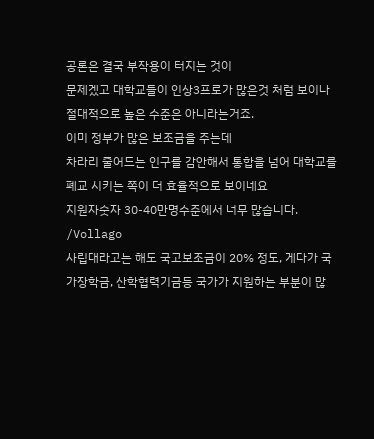공론은 결국 부작용이 터지는 것이
문제겠고 대학교들이 인상3프로가 많은것 처럼 보이나
절대적으로 높은 수준은 아니라는거죠.
이미 정부가 많은 보조금을 주는데
차라리 줄어드는 인구를 감안해서 통합을 넘어 대학교를 폐교 시키는 쪽이 더 효율적으로 보이네요
지원자숫자 30-40만명수준에서 너무 많습니다.
/Vollago
사립대라고는 해도 국고보조금이 20% 정도, 게다가 국가장학금, 산학협력기금등 국가가 지원하는 부분이 많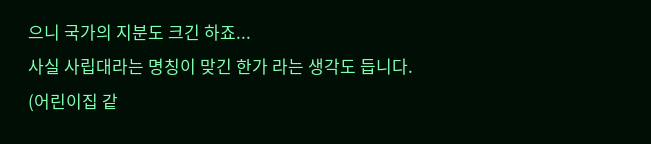으니 국가의 지분도 크긴 하죠...
사실 사립대라는 명칭이 맞긴 한가 라는 생각도 듭니다.
(어린이집 같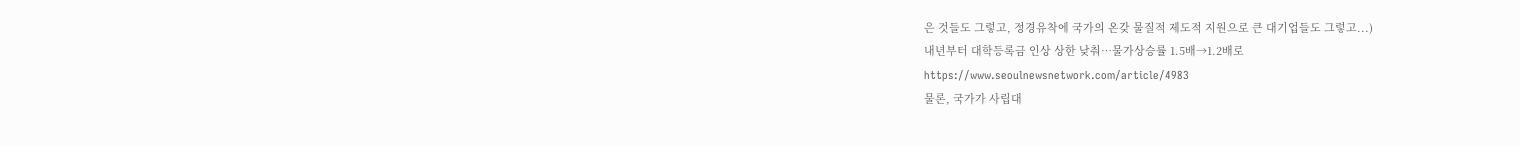은 것들도 그렇고, 정경유착에 국가의 온갖 물질적 제도적 지원으로 큰 대기업들도 그렇고...)
내년부터 대학등록금 인상 상한 낮춰…물가상승률 1.5배→1.2배로
https://www.seoulnewsnetwork.com/article/4983
물론, 국가가 사립대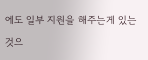에도 일부 지원을 해주는게 있는 것으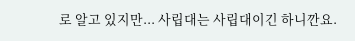로 알고 있지만... 사립대는 사립대이긴 하니깐요.